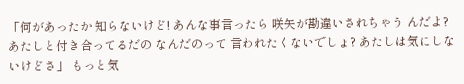「何があったか 知らないけど! あんな事言ったら 咲矢が勘違いされちゃう んだよ? あたしと付き合ってるだの なんだのって 言われたくないでしょ? あたしは気にしないけどさ」 もっと気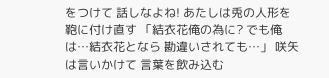をつけて 話しなよね! あたしは兎の人形を 鞄に付け直す 「結衣花俺の為に? でも俺は…結衣花となら 勘違いされても…」 咲矢は言いかけて 言葉を飲み込む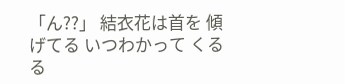「ん??」 結衣花は首を 傾げてる いつわかって くるる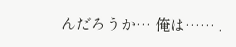んだろうか… 俺は…… .